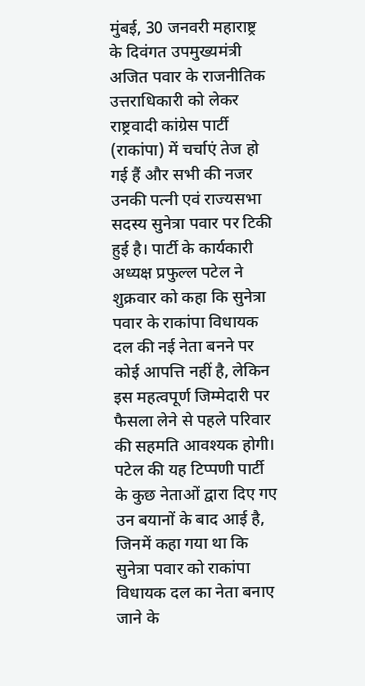मुंबई, 30 जनवरी महाराष्ट्र के दिवंगत उपमुख्यमंत्री अजित पवार के राजनीतिक उत्तराधिकारी को लेकर राष्ट्रवादी कांग्रेस पार्टी (राकांपा) में चर्चाएं तेज हो गई हैं और सभी की नजर उनकी पत्नी एवं राज्यसभा सदस्य सुनेत्रा पवार पर टिकी हुई है। पार्टी के कार्यकारी अध्यक्ष प्रफुल्ल पटेल ने शुक्रवार को कहा कि सुनेत्रा पवार के राकांपा विधायक दल की नई नेता बनने पर कोई आपत्ति नहीं है, लेकिन इस महत्वपूर्ण जिम्मेदारी पर फैसला लेने से पहले परिवार की सहमति आवश्यक होगी।
पटेल की यह टिप्पणी पार्टी के कुछ नेताओं द्वारा दिए गए उन बयानों के बाद आई है, जिनमें कहा गया था कि सुनेत्रा पवार को राकांपा विधायक दल का नेता बनाए जाने के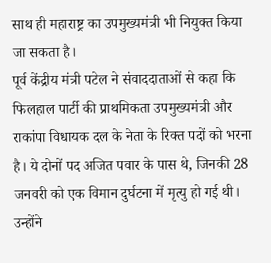साथ ही महाराष्ट्र का उपमुख्यमंत्री भी नियुक्त किया जा सकता है।
पूर्व केंद्रीय मंत्री पटेल ने संवाददाताओं से कहा कि फिलहाल पार्टी की प्राथमिकता उपमुख्यमंत्री और राकांपा विधायक दल के नेता के रिक्त पदों को भरना है। ये दोनों पद अजित पवार के पास थे, जिनकी 28 जनवरी को एक विमान दुर्घटना में मृत्यु हो गई थी। उन्होंने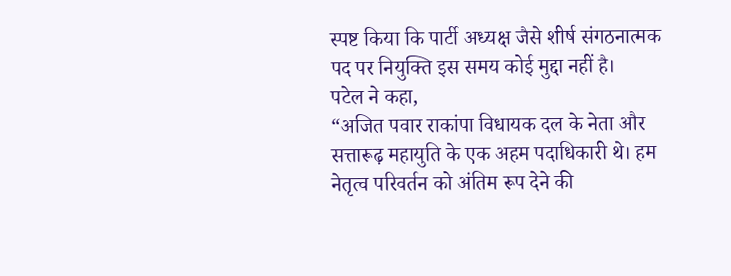स्पष्ट किया कि पार्टी अध्यक्ष जैसे शीर्ष संगठनात्मक पद पर नियुक्ति इस समय कोई मुद्दा नहीं है।
पटेल ने कहा,
“अजित पवार राकांपा विधायक दल के नेता और सत्तारूढ़ महायुति के एक अहम पदाधिकारी थे। हम नेतृत्व परिवर्तन को अंतिम रूप देने की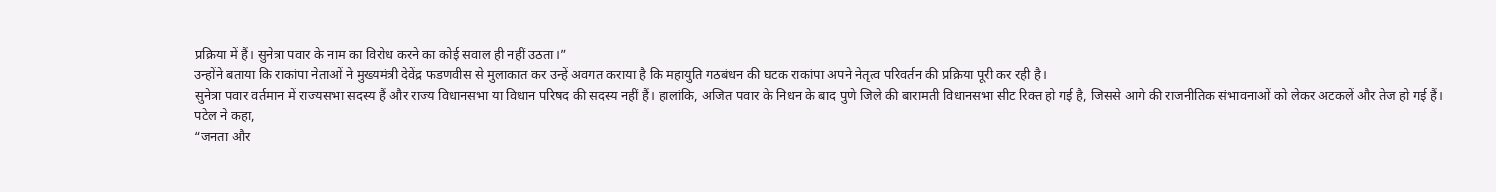प्रक्रिया में हैं। सुनेत्रा पवार के नाम का विरोध करने का कोई सवाल ही नहीं उठता।”
उन्होंने बताया कि राकांपा नेताओं ने मुख्यमंत्री देवेंद्र फडणवीस से मुलाकात कर उन्हें अवगत कराया है कि महायुति गठबंधन की घटक राकांपा अपने नेतृत्व परिवर्तन की प्रक्रिया पूरी कर रही है।
सुनेत्रा पवार वर्तमान में राज्यसभा सदस्य हैं और राज्य विधानसभा या विधान परिषद की सदस्य नहीं हैं। हालांकि, अजित पवार के निधन के बाद पुणे जिले की बारामती विधानसभा सीट रिक्त हो गई है, जिससे आगे की राजनीतिक संभावनाओं को लेकर अटकलें और तेज हो गई हैं।
पटेल ने कहा,
“जनता और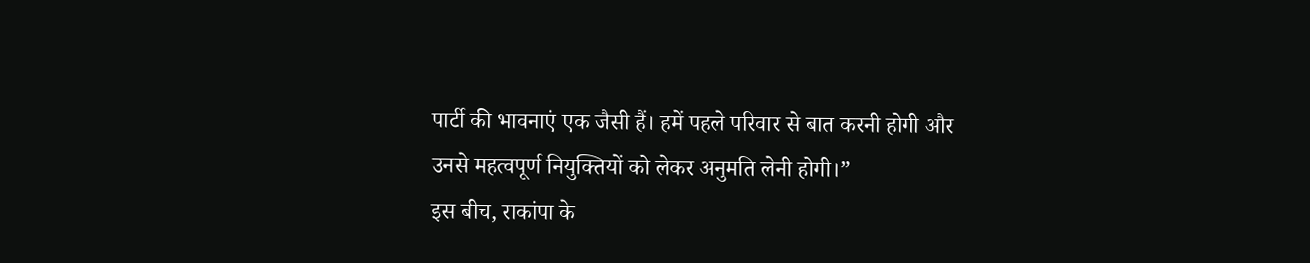पार्टी की भावनाएं एक जैसी हैं। हमें पहले परिवार से बात करनी होगी और उनसे महत्वपूर्ण नियुक्तियों को लेकर अनुमति लेनी होगी।”
इस बीच, राकांपा के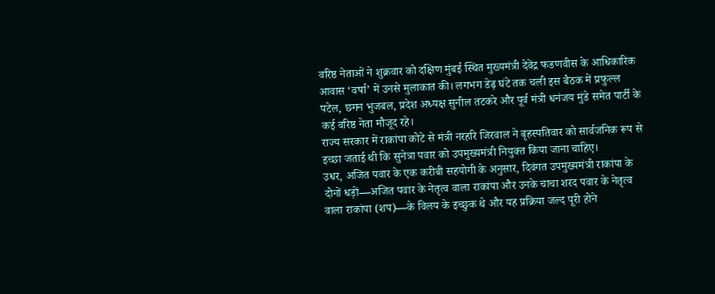वरिष्ठ नेताओं ने शुक्रवार को दक्षिण मुंबई स्थित मुख्यमंत्री देवेंद्र फडणवीस के आधिकारिक आवास ‘वर्षा’ में उनसे मुलाकात की। लगभग डेढ़ घंटे तक चली इस बैठक में प्रफुल्ल पटेल, छगन भुजबल, प्रदेश अध्यक्ष सुनील तटकरे और पूर्व मंत्री धनंजय मुंडे समेत पार्टी के कई वरिष्ठ नेता मौजूद रहे।
राज्य सरकार में राकांपा कोटे से मंत्री नरहरि जिरवाल ने बृहस्पतिवार को सार्वजनिक रूप से इच्छा जताई थी कि सुनेत्रा पवार को उपमुख्यमंत्री नियुक्त किया जाना चाहिए।
उधर, अजित पवार के एक करीबी सहयोगी के अनुसार, दिवंगत उपमुख्यमंत्री राकांपा के दोनों धड़ों—अजित पवार के नेतृत्व वाला राकांपा और उनके चाचा शरद पवार के नेतृत्व वाला राकांपा (शप)—के विलय के इच्छुक थे और यह प्रक्रिया जल्द पूरी होने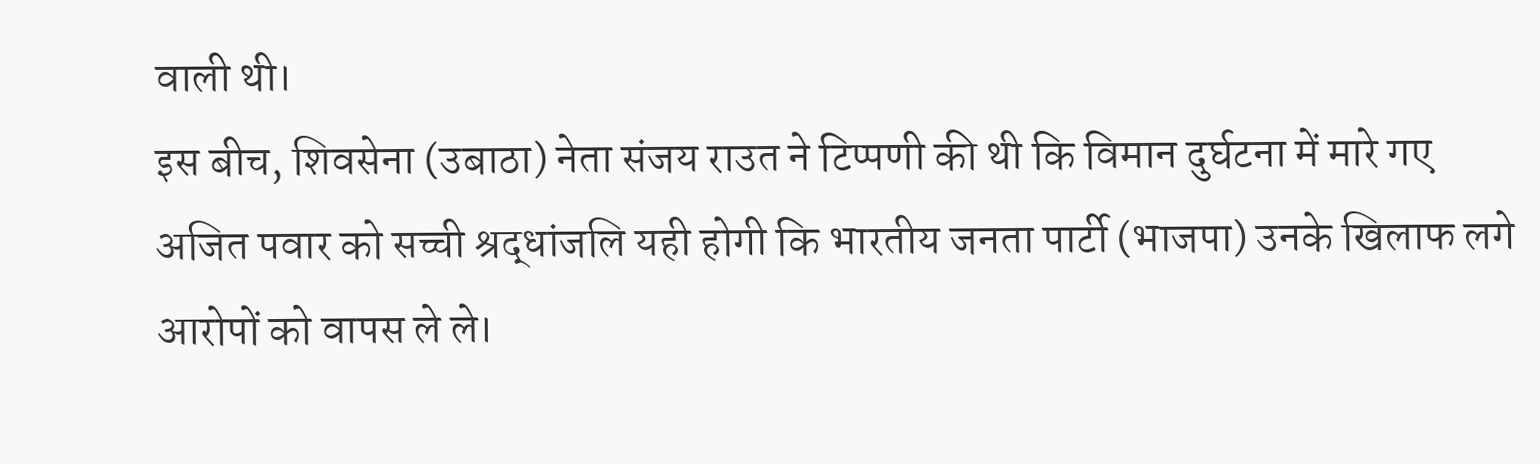वाली थी।
इस बीच, शिवसेना (उबाठा) नेता संजय राउत ने टिप्पणी की थी कि विमान दुर्घटना में मारे गए अजित पवार को सच्ची श्रद्धांजलि यही होगी कि भारतीय जनता पार्टी (भाजपा) उनके खिलाफ लगे आरोपों को वापस ले ले।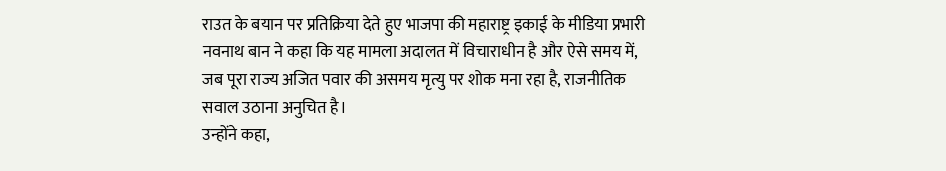राउत के बयान पर प्रतिक्रिया देते हुए भाजपा की महाराष्ट्र इकाई के मीडिया प्रभारी नवनाथ बान ने कहा कि यह मामला अदालत में विचाराधीन है और ऐसे समय में, जब पूरा राज्य अजित पवार की असमय मृत्यु पर शोक मना रहा है, राजनीतिक सवाल उठाना अनुचित है।
उन्होंने कहा,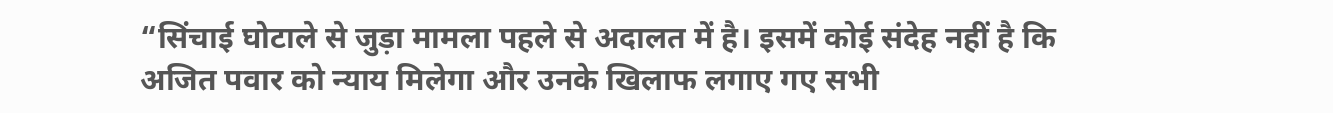“सिंचाई घोटाले से जुड़ा मामला पहले से अदालत में है। इसमें कोई संदेह नहीं है कि अजित पवार को न्याय मिलेगा और उनके खिलाफ लगाए गए सभी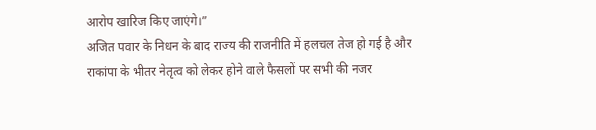आरोप खारिज किए जाएंगे।”
अजित पवार के निधन के बाद राज्य की राजनीति में हलचल तेज हो गई है और राकांपा के भीतर नेतृत्व को लेकर होने वाले फैसलों पर सभी की नजर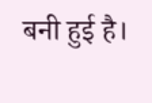बनी हुई है।